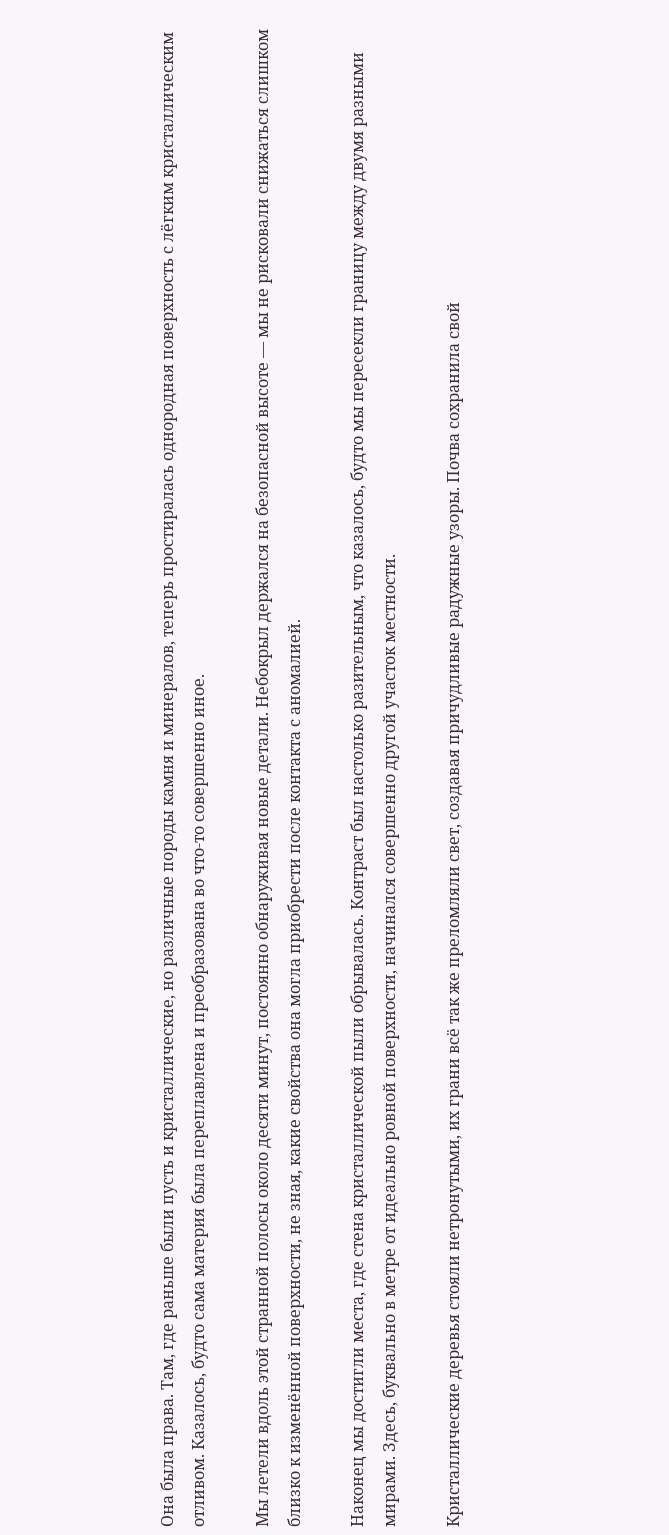Она была права. Там, где раньше были пусть и кристаллические, но различные породы камня и минералов, теперь простиралась однородная поверхность с лёгким кристаллическим отливом. Казалось, будто сама материя была переплавлена и преобразована во что-то совершенно иное.

Мы летели вдоль этой странной полосы около десяти минут, постоянно обнаруживая новые детали. Небокрыл держался на безопасной высоте — мы не рисковали снижаться слишком близко к изменённой поверхности, не зная, какие свойства она могла приобрести после контакта с аномалией.

Наконец мы достигли места, где стена кристаллической пыли обрывалась. Контраст был настолько разительным, что казалось, будто мы пересекли границу между двумя разными мирами. Здесь, буквально в метре от идеально ровной поверхности, начинался совершенно другой участок местности.

Кристаллические деревья стояли нетронутыми, их грани всё так же преломляли свет, создавая причудливые радужные узоры. Почва сохранила свой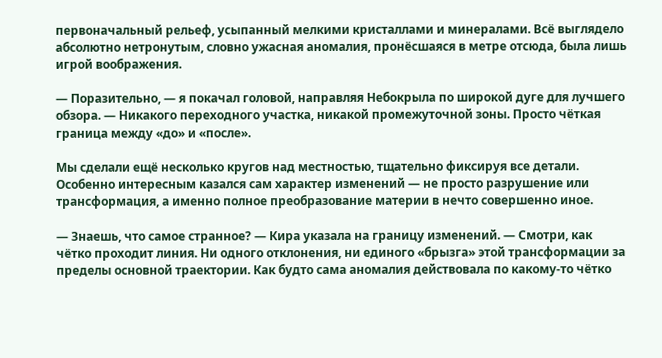первоначальный рельеф, усыпанный мелкими кристаллами и минералами. Всё выглядело абсолютно нетронутым, словно ужасная аномалия, пронёсшаяся в метре отсюда, была лишь игрой воображения.

— Поразительно, — я покачал головой, направляя Небокрыла по широкой дуге для лучшего обзора. — Никакого переходного участка, никакой промежуточной зоны. Просто чёткая граница между «до» и «после».

Мы сделали ещё несколько кругов над местностью, тщательно фиксируя все детали. Особенно интересным казался сам характер изменений — не просто разрушение или трансформация, а именно полное преобразование материи в нечто совершенно иное.

— Знаешь, что самое странное? — Кира указала на границу изменений. — Смотри, как чётко проходит линия. Ни одного отклонения, ни единого «брызга» этой трансформации за пределы основной траектории. Как будто сама аномалия действовала по какому-то чётко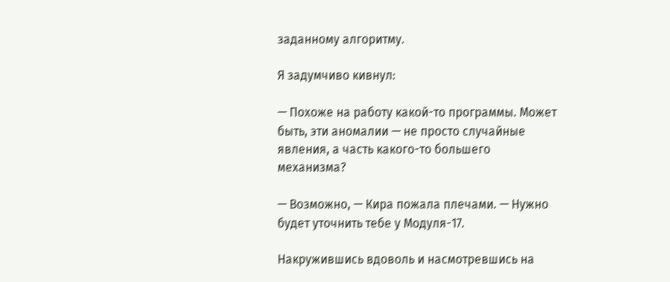заданному алгоритму.

Я задумчиво кивнул:

— Похоже на работу какой-то программы. Может быть, эти аномалии — не просто случайные явления, а часть какого-то большего механизма?

— Возможно, — Кира пожала плечами. — Нужно будет уточнить тебе у Модуля-17.

Накружившись вдоволь и насмотревшись на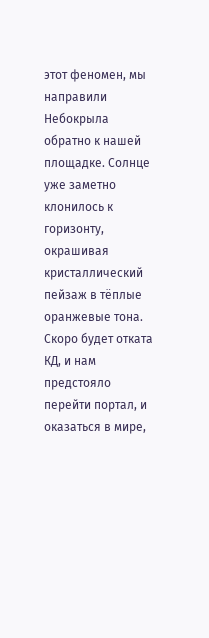этот феномен, мы направили Небокрыла обратно к нашей площадке. Солнце уже заметно клонилось к горизонту, окрашивая кристаллический пейзаж в тёплые оранжевые тона. Скоро будет отката КД, и нам предстояло перейти портал, и оказаться в мире,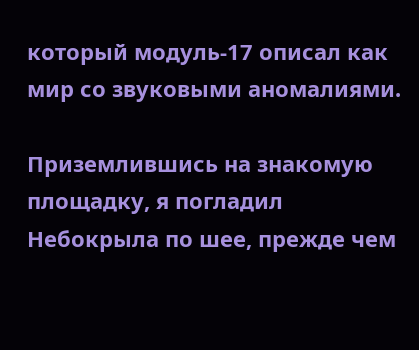который модуль-17 описал как мир со звуковыми аномалиями.

Приземлившись на знакомую площадку, я погладил Небокрыла по шее, прежде чем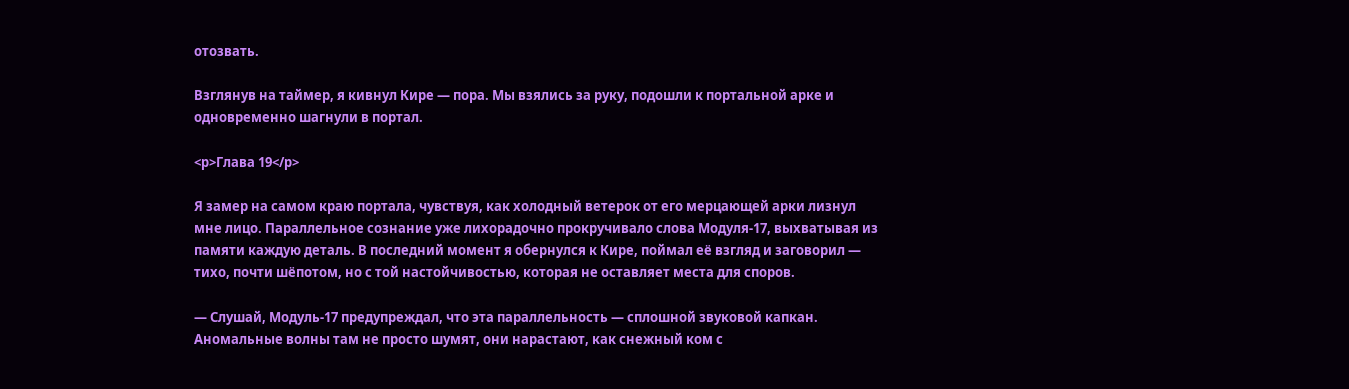отозвать.

Взглянув на таймер, я кивнул Кире — пора. Мы взялись за руку, подошли к портальной арке и одновременно шагнули в портал.

<p>Глава 19</p>

Я замер на самом краю портала, чувствуя, как холодный ветерок от его мерцающей арки лизнул мне лицо. Параллельное сознание уже лихорадочно прокручивало слова Модуля-17, выхватывая из памяти каждую деталь. В последний момент я обернулся к Кире, поймал её взгляд и заговорил — тихо, почти шёпотом, но с той настойчивостью, которая не оставляет места для споров.

— Слушай, Модуль-17 предупреждал, что эта параллельность — сплошной звуковой капкан. Аномальные волны там не просто шумят, они нарастают, как снежный ком с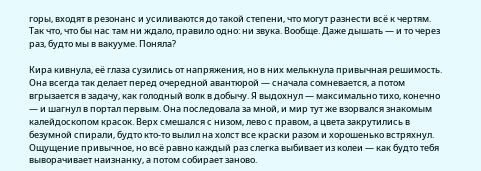горы, входят в резонанс и усиливаются до такой степени, что могут разнести всё к чертям. Так что, что бы нас там ни ждало, правило одно: ни звука. Вообще. Даже дышать — и то через раз, будто мы в вакууме. Поняла?

Кира кивнула, её глаза сузились от напряжения, но в них мелькнула привычная решимость. Она всегда так делает перед очередной авантюрой — сначала сомневается, а потом вгрызается в задачу, как голодный волк в добычу. Я выдохнул — максимально тихо, конечно — и шагнул в портал первым. Она последовала за мной, и мир тут же взорвался знакомым калейдоскопом красок. Верх смешался с низом, лево с правом, а цвета закрутились в безумной спирали, будто кто-то вылил на холст все краски разом и хорошенько встряхнул. Ощущение привычное, но всё равно каждый раз слегка выбивает из колеи — как будто тебя выворачивает наизнанку, а потом собирает заново.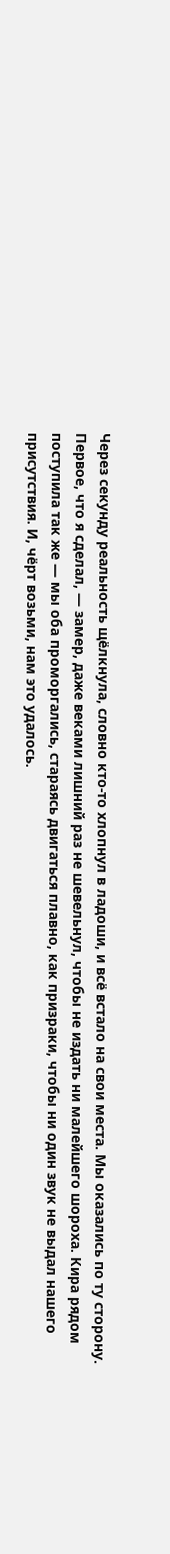Через секунду реальность щёлкнула, словно кто-то хлопнул в ладоши, и всё встало на свои места. Мы оказались по ту сторону. Первое, что я сделал, — замер, даже веками лишний раз не шевельнул, чтобы не издать ни малейшего шороха. Кира рядом поступила так же — мы оба проморгались, стараясь двигаться плавно, как призраки, чтобы ни один звук не выдал нашего присутствия. И, чёрт возьми, нам это удалось.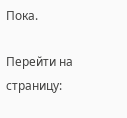Пока.

Перейти на страницу: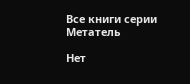Все книги серии Метатель

Нет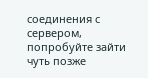соединения с сервером, попробуйте зайти чуть позже